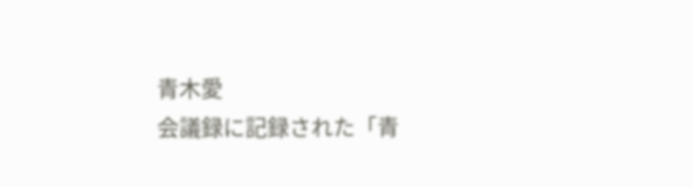青木愛
会議録に記録された「青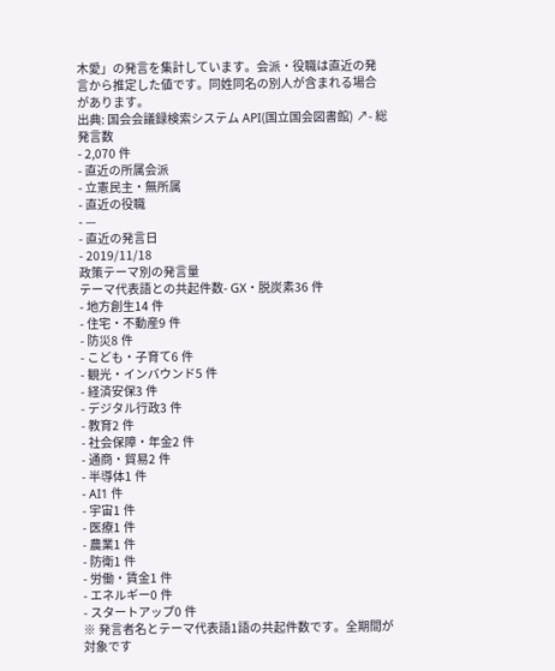木愛」の発言を集計しています。会派・役職は直近の発言から推定した値です。同姓同名の別人が含まれる場合があります。
出典: 国会会議録検索システム API(国立国会図書館) ↗- 総発言数
- 2,070 件
- 直近の所属会派
- 立憲民主・無所属
- 直近の役職
- —
- 直近の発言日
- 2019/11/18
政策テーマ別の発言量
テーマ代表語との共起件数- GX・脱炭素36 件
- 地方創生14 件
- 住宅・不動産9 件
- 防災8 件
- こども・子育て6 件
- 観光・インバウンド5 件
- 経済安保3 件
- デジタル行政3 件
- 教育2 件
- 社会保障・年金2 件
- 通商・貿易2 件
- 半導体1 件
- AI1 件
- 宇宙1 件
- 医療1 件
- 農業1 件
- 防衛1 件
- 労働・賃金1 件
- エネルギー0 件
- スタートアップ0 件
※ 発言者名とテーマ代表語1語の共起件数です。全期間が対象です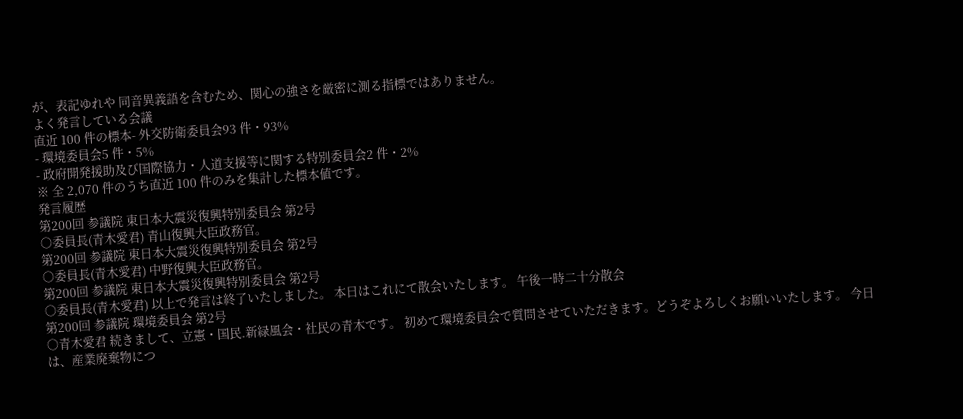が、表記ゆれや 同音異義語を含むため、関心の強さを厳密に測る指標ではありません。
よく発言している会議
直近 100 件の標本- 外交防衛委員会93 件・93%
- 環境委員会5 件・5%
- 政府開発援助及び国際協力・人道支援等に関する特別委員会2 件・2%
※ 全 2,070 件のうち直近 100 件のみを集計した標本値です。
発言履歴
第200回 参議院 東日本大震災復興特別委員会 第2号
○委員長(青木愛君) 青山復興大臣政務官。
第200回 参議院 東日本大震災復興特別委員会 第2号
○委員長(青木愛君) 中野復興大臣政務官。
第200回 参議院 東日本大震災復興特別委員会 第2号
○委員長(青木愛君) 以上で発言は終了いたしました。 本日はこれにて散会いたします。 午後一時二十分散会
第200回 参議院 環境委員会 第2号
○青木愛君 続きまして、立憲・国民.新緑風会・社民の青木です。 初めて環境委員会で質問させていただきます。どうぞよろしくお願いいたします。 今日は、産業廃棄物につ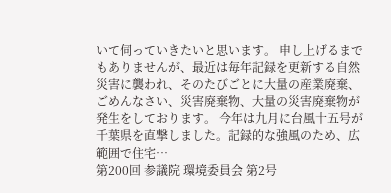いて伺っていきたいと思います。 申し上げるまでもありませんが、最近は毎年記録を更新する自然災害に襲われ、そのたびごとに大量の産業廃棄、ごめんなさい、災害廃棄物、大量の災害廃棄物が発生をしております。 今年は九月に台風十五号が千葉県を直撃しました。記録的な強風のため、広範囲で住宅…
第200回 参議院 環境委員会 第2号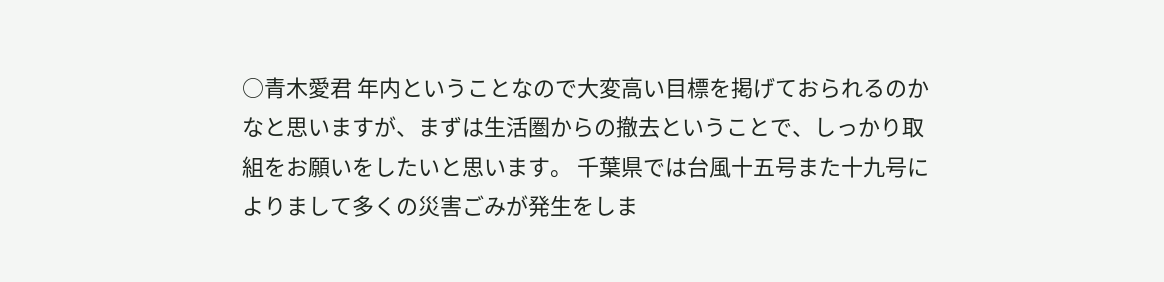○青木愛君 年内ということなので大変高い目標を掲げておられるのかなと思いますが、まずは生活圏からの撤去ということで、しっかり取組をお願いをしたいと思います。 千葉県では台風十五号また十九号によりまして多くの災害ごみが発生をしま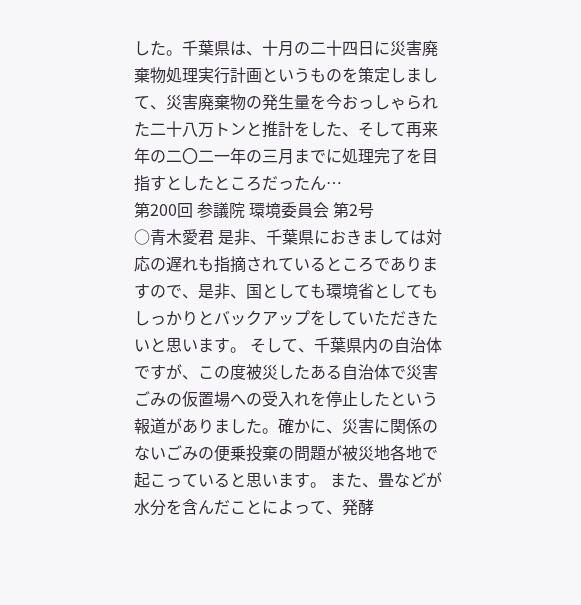した。千葉県は、十月の二十四日に災害廃棄物処理実行計画というものを策定しまして、災害廃棄物の発生量を今おっしゃられた二十八万トンと推計をした、そして再来年の二〇二一年の三月までに処理完了を目指すとしたところだったん…
第200回 参議院 環境委員会 第2号
○青木愛君 是非、千葉県におきましては対応の遅れも指摘されているところでありますので、是非、国としても環境省としてもしっかりとバックアップをしていただきたいと思います。 そして、千葉県内の自治体ですが、この度被災したある自治体で災害ごみの仮置場への受入れを停止したという報道がありました。確かに、災害に関係のないごみの便乗投棄の問題が被災地各地で起こっていると思います。 また、畳などが水分を含んだことによって、発酵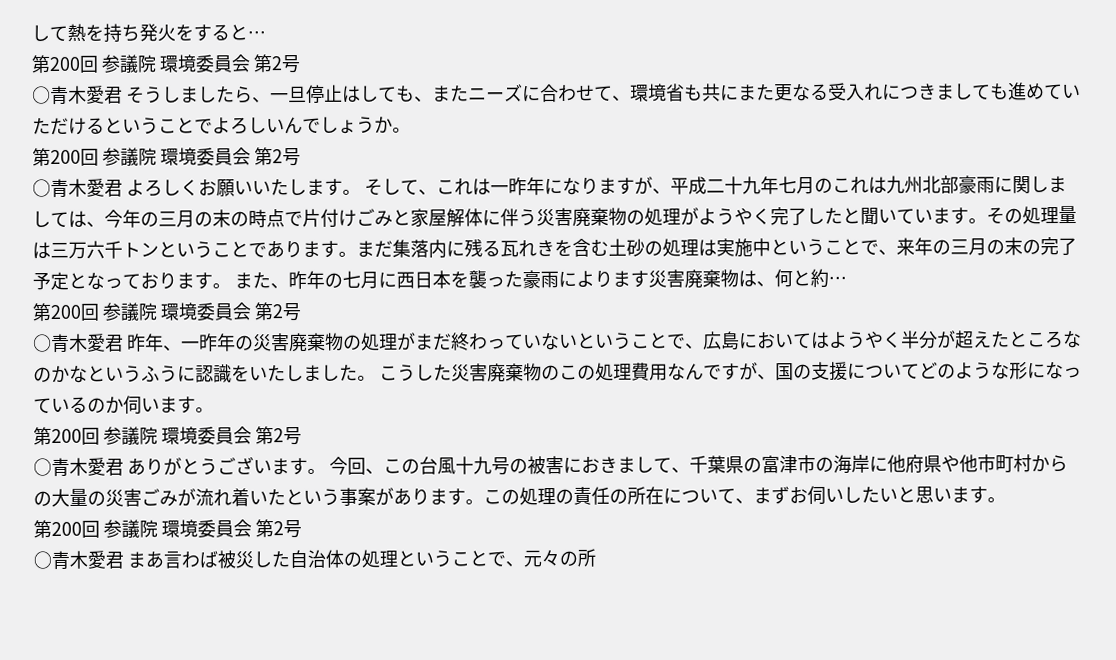して熱を持ち発火をすると…
第200回 参議院 環境委員会 第2号
○青木愛君 そうしましたら、一旦停止はしても、またニーズに合わせて、環境省も共にまた更なる受入れにつきましても進めていただけるということでよろしいんでしょうか。
第200回 参議院 環境委員会 第2号
○青木愛君 よろしくお願いいたします。 そして、これは一昨年になりますが、平成二十九年七月のこれは九州北部豪雨に関しましては、今年の三月の末の時点で片付けごみと家屋解体に伴う災害廃棄物の処理がようやく完了したと聞いています。その処理量は三万六千トンということであります。まだ集落内に残る瓦れきを含む土砂の処理は実施中ということで、来年の三月の末の完了予定となっております。 また、昨年の七月に西日本を襲った豪雨によります災害廃棄物は、何と約…
第200回 参議院 環境委員会 第2号
○青木愛君 昨年、一昨年の災害廃棄物の処理がまだ終わっていないということで、広島においてはようやく半分が超えたところなのかなというふうに認識をいたしました。 こうした災害廃棄物のこの処理費用なんですが、国の支援についてどのような形になっているのか伺います。
第200回 参議院 環境委員会 第2号
○青木愛君 ありがとうございます。 今回、この台風十九号の被害におきまして、千葉県の富津市の海岸に他府県や他市町村からの大量の災害ごみが流れ着いたという事案があります。この処理の責任の所在について、まずお伺いしたいと思います。
第200回 参議院 環境委員会 第2号
○青木愛君 まあ言わば被災した自治体の処理ということで、元々の所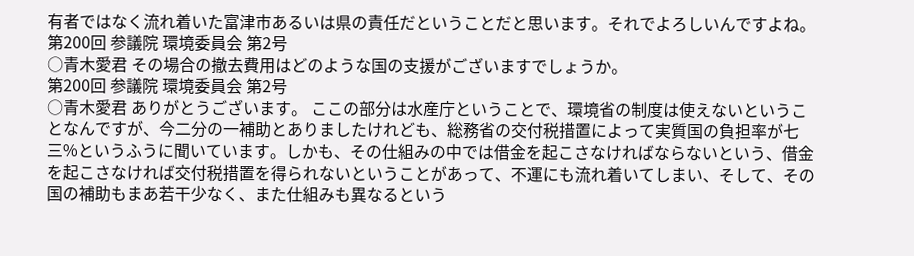有者ではなく流れ着いた富津市あるいは県の責任だということだと思います。それでよろしいんですよね。
第200回 参議院 環境委員会 第2号
○青木愛君 その場合の撤去費用はどのような国の支援がございますでしょうか。
第200回 参議院 環境委員会 第2号
○青木愛君 ありがとうございます。 ここの部分は水産庁ということで、環境省の制度は使えないということなんですが、今二分の一補助とありましたけれども、総務省の交付税措置によって実質国の負担率が七三%というふうに聞いています。しかも、その仕組みの中では借金を起こさなければならないという、借金を起こさなければ交付税措置を得られないということがあって、不運にも流れ着いてしまい、そして、その国の補助もまあ若干少なく、また仕組みも異なるという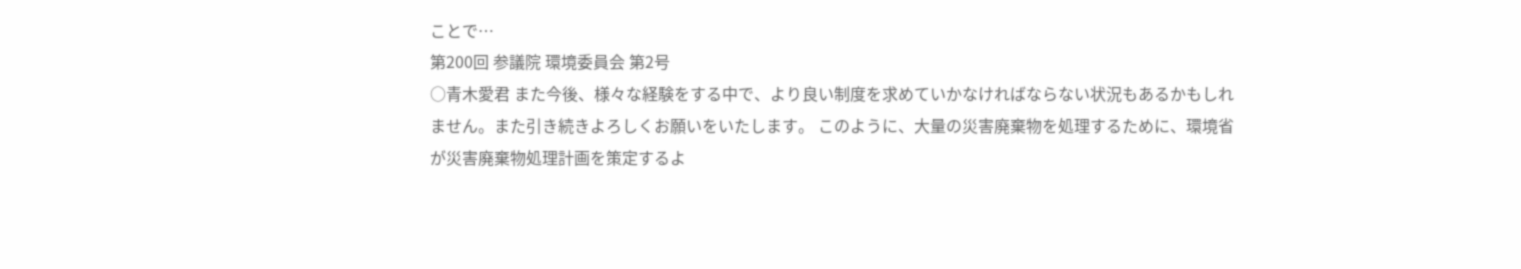ことで…
第200回 参議院 環境委員会 第2号
○青木愛君 また今後、様々な経験をする中で、より良い制度を求めていかなければならない状況もあるかもしれません。また引き続きよろしくお願いをいたします。 このように、大量の災害廃棄物を処理するために、環境省が災害廃棄物処理計画を策定するよ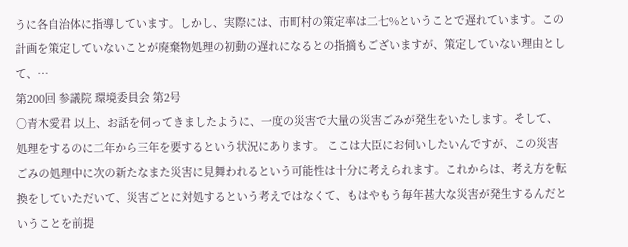うに各自治体に指導しています。しかし、実際には、市町村の策定率は二七%ということで遅れています。この計画を策定していないことが廃棄物処理の初動の遅れになるとの指摘もございますが、策定していない理由として、…
第200回 参議院 環境委員会 第2号
○青木愛君 以上、お話を伺ってきましたように、一度の災害で大量の災害ごみが発生をいたします。そして、処理をするのに二年から三年を要するという状況にあります。 ここは大臣にお伺いしたいんですが、この災害ごみの処理中に次の新たなまた災害に見舞われるという可能性は十分に考えられます。これからは、考え方を転換をしていただいて、災害ごとに対処するという考えではなくて、もはやもう毎年甚大な災害が発生するんだということを前提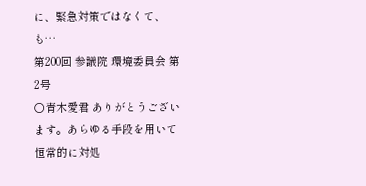に、緊急対策ではなくて、も…
第200回 参議院 環境委員会 第2号
○青木愛君 ありがとうございます。あらゆる手段を用いて恒常的に対処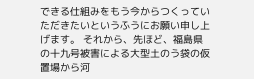できる仕組みをもう今からつくっていただきたいというふうにお願い申し上げます。 それから、先ほど、福島県の十九号被害による大型土のう袋の仮置場から河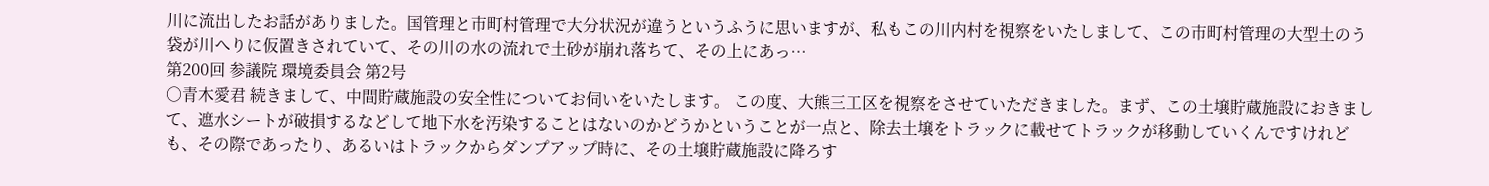川に流出したお話がありました。国管理と市町村管理で大分状況が違うというふうに思いますが、私もこの川内村を視察をいたしまして、この市町村管理の大型土のう袋が川へりに仮置きされていて、その川の水の流れで土砂が崩れ落ちて、その上にあっ…
第200回 参議院 環境委員会 第2号
○青木愛君 続きまして、中間貯蔵施設の安全性についてお伺いをいたします。 この度、大熊三工区を視察をさせていただきました。まず、この土壌貯蔵施設におきまして、遮水シートが破損するなどして地下水を汚染することはないのかどうかということが一点と、除去土壌をトラックに載せてトラックが移動していくんですけれども、その際であったり、あるいはトラックからダンプアップ時に、その土壌貯蔵施設に降ろす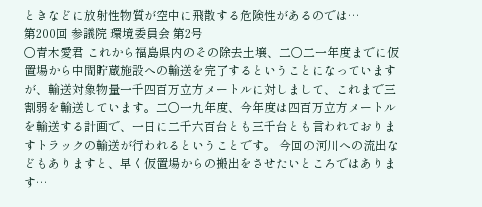ときなどに放射性物質が空中に飛散する危険性があるのでは…
第200回 参議院 環境委員会 第2号
○青木愛君 これから福島県内のその除去土壌、二〇二一年度までに仮置場から中間貯蔵施設への輸送を完了するということになっていますが、輸送対象物量一千四百万立方メートルに対しまして、これまで三割弱を輸送しています。二〇一九年度、今年度は四百万立方メートルを輸送する計画で、一日に二千六百台とも三千台とも言われておりますトラックの輸送が行われるということです。 今回の河川への流出などもありますと、早く仮置場からの搬出をさせたいところではあります…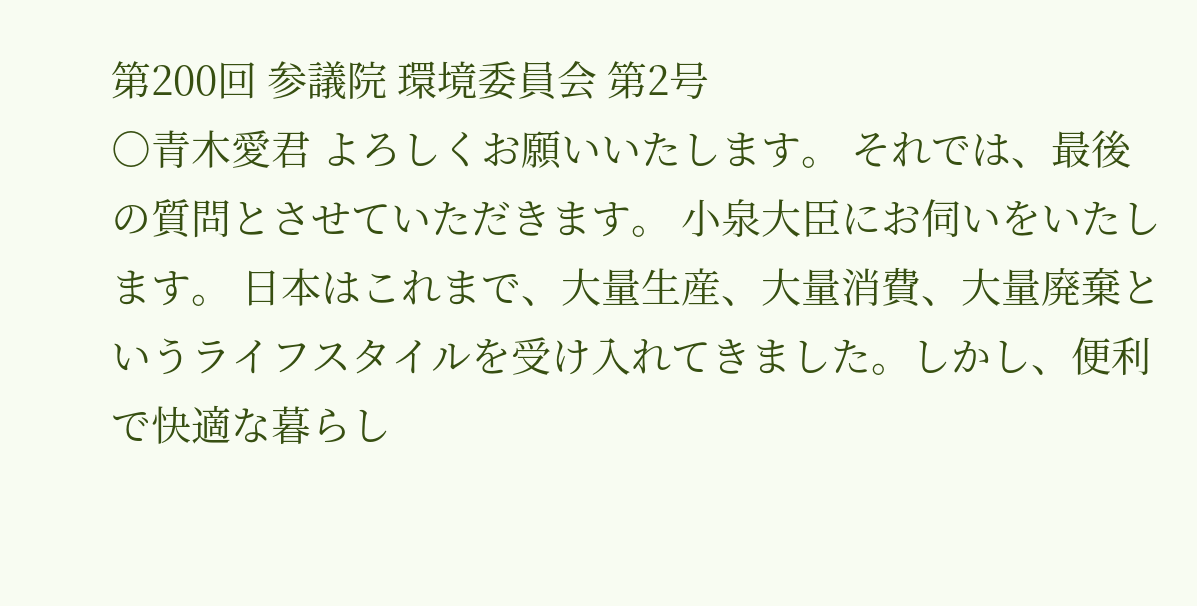第200回 参議院 環境委員会 第2号
○青木愛君 よろしくお願いいたします。 それでは、最後の質問とさせていただきます。 小泉大臣にお伺いをいたします。 日本はこれまで、大量生産、大量消費、大量廃棄というライフスタイルを受け入れてきました。しかし、便利で快適な暮らし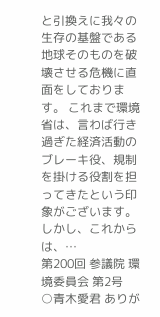と引換えに我々の生存の基盤である地球そのものを破壊させる危機に直面をしております。 これまで環境省は、言わば行き過ぎた経済活動のブレーキ役、規制を掛ける役割を担ってきたという印象がございます。しかし、これからは、…
第200回 参議院 環境委員会 第2号
○青木愛君 ありが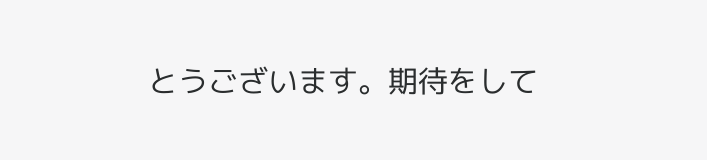とうございます。期待をして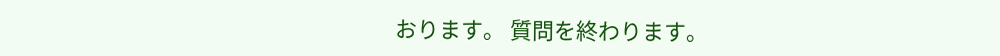おります。 質問を終わります。